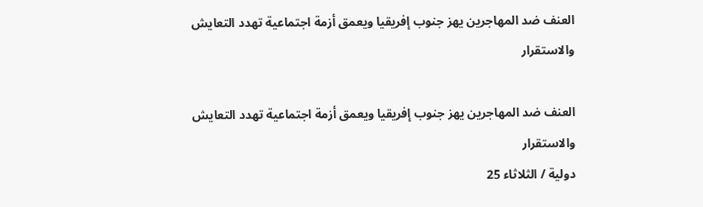العنف ضد المهاجرين يهز جنوب إفريقيا ويعمق أزمة اجتماعية تهدد التعايش والاستقرار

العنف ضد المهاجرين يهز جنوب إفريقيا ويعمق أزمة اجتماعية تهدد التعايش والاستقرار
دولية / الثلاثاء 25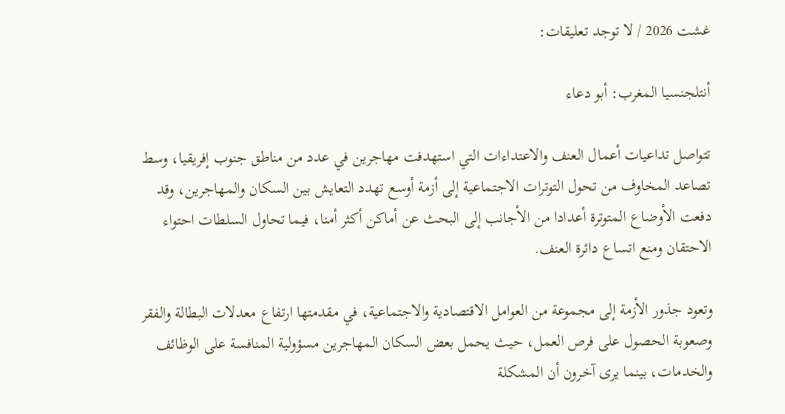غشت 2026 / لا توجد تعليقات:

أنتلجنسيا المغرب: أبو دعاء

تتواصل تداعيات أعمال العنف والاعتداءات التي استهدفت مهاجرين في عدد من مناطق جنوب إفريقيا، وسط تصاعد المخاوف من تحول التوترات الاجتماعية إلى أزمة أوسع تهدد التعايش بين السكان والمهاجرين، وقد دفعت الأوضاع المتوترة أعدادا من الأجانب إلى البحث عن أماكن أكثر أمنا، فيما تحاول السلطات احتواء الاحتقان ومنع اتساع دائرة العنف.

وتعود جذور الأزمة إلى مجموعة من العوامل الاقتصادية والاجتماعية، في مقدمتها ارتفاع معدلات البطالة والفقر وصعوبة الحصول على فرص العمل، حيث يحمل بعض السكان المهاجرين مسؤولية المنافسة على الوظائف والخدمات، بينما يرى آخرون أن المشكلة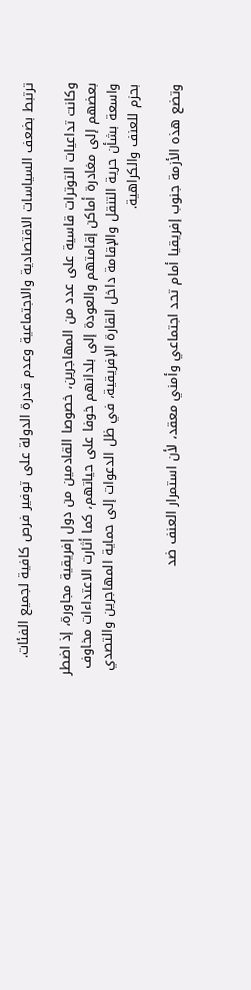ترتبط بضعف السياسات الاقتصادية والاجتماعية وعدم قدرة الدولة على توفير فرص كافية لجميع الفئات.

وكانت تداعيات التوترات قاسية على عدد من المهاجرين، خصوصا القادمين من دول إفريقية مجاورة، إذ اضطر بعضهم إلى مغادرة أماكن إقامتهم والعودة إلى بلدانهم خوفا على حياتهم، كما أثارت الاعتداءات مخاوف واسعة بشأن حرية التنقل والإقامة داخل القارة الإفريقية، في ظل الدعوات إلى حماية المهاجرين والتصدي بحزم للعنف والكراهية.

وتضع هذه الأزمة جنوب إفريقيا أمام تحد اجتماعي وأمني معقد، لأن استمرار العنف ضد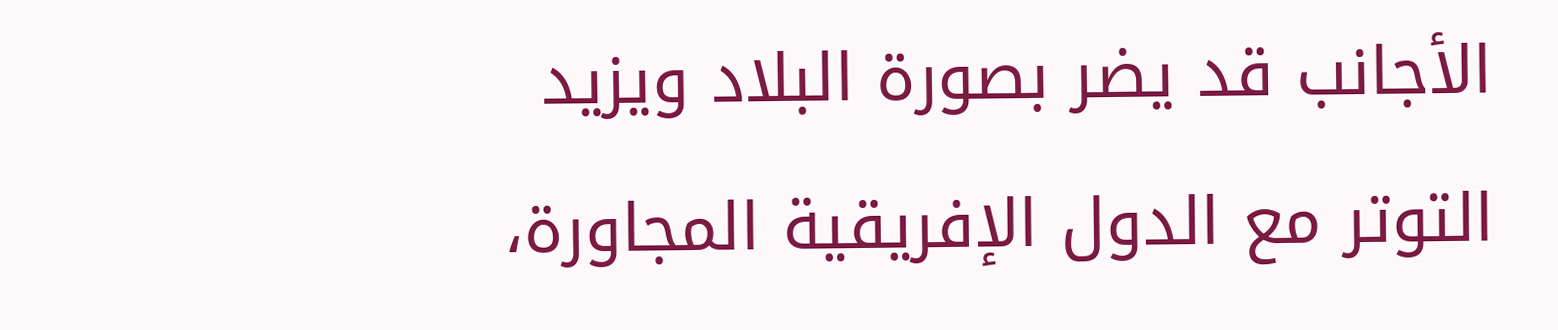الأجانب قد يضر بصورة البلاد ويزيد التوتر مع الدول الإفريقية المجاورة،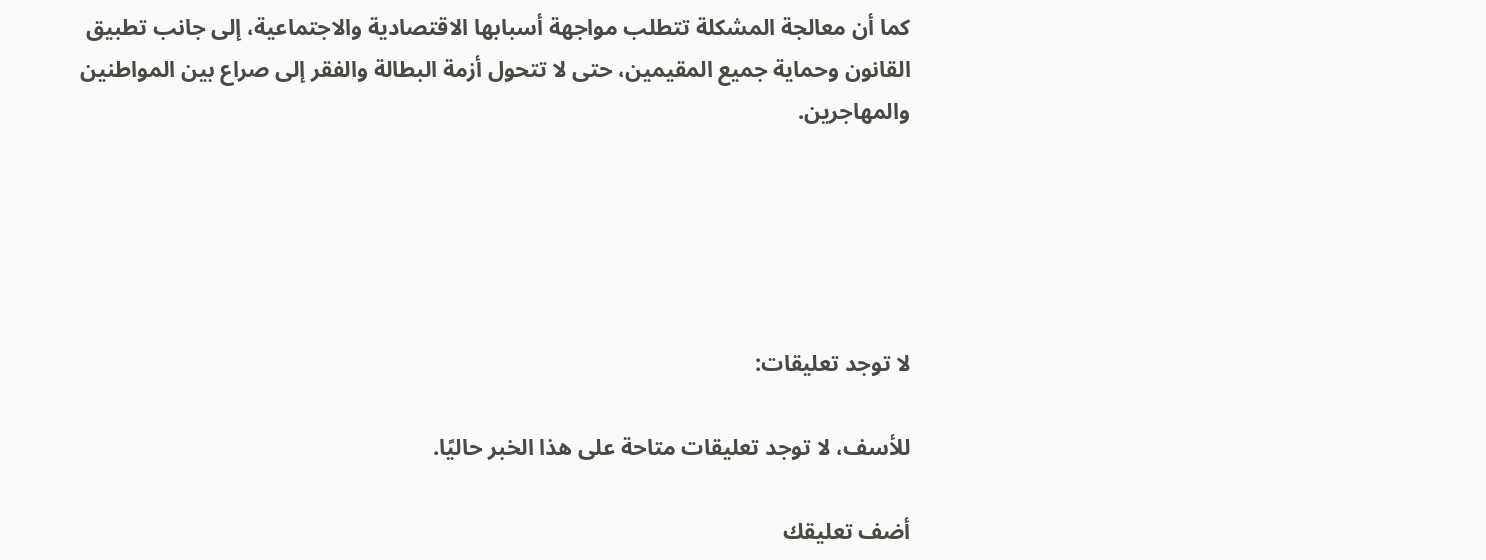كما أن معالجة المشكلة تتطلب مواجهة أسبابها الاقتصادية والاجتماعية، إلى جانب تطبيق القانون وحماية جميع المقيمين، حتى لا تتحول أزمة البطالة والفقر إلى صراع بين المواطنين والمهاجرين.





لا توجد تعليقات:

للأسف، لا توجد تعليقات متاحة على هذا الخبر حاليًا.

أضف تعليقك